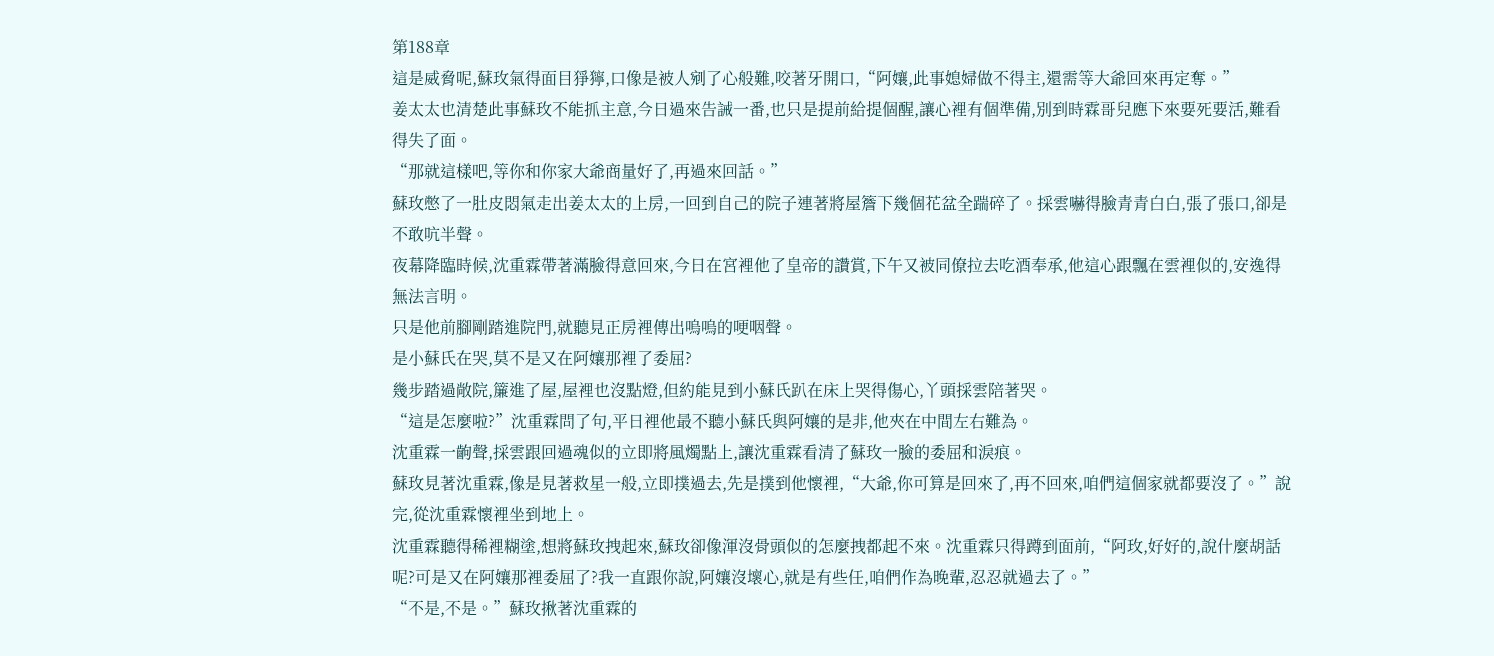第188章
這是威脅呢,蘇玫氣得面目猙獰,口像是被人剜了心般難,咬著牙開口,“阿孃,此事媳婦做不得主,還需等大爺回來再定奪。”
姜太太也清楚此事蘇玫不能抓主意,今日過來告誡一番,也只是提前給提個醒,讓心裡有個準備,別到時霖哥兒應下來要死要活,難看得失了面。
“那就這樣吧,等你和你家大爺商量好了,再過來回話。”
蘇玫憋了一肚皮悶氣走出姜太太的上房,一回到自己的院子連著將屋簷下幾個花盆全踹碎了。採雲嚇得臉青青白白,張了張口,卻是不敢吭半聲。
夜幕降臨時候,沈重霖帶著滿臉得意回來,今日在宮裡他了皇帝的讚賞,下午又被同僚拉去吃酒奉承,他這心跟飄在雲裡似的,安逸得無法言明。
只是他前腳剛踏進院門,就聽見正房裡傳出嗚嗚的哽咽聲。
是小蘇氏在哭,莫不是又在阿孃那裡了委屈?
幾步踏過敞院,簾進了屋,屋裡也沒點燈,但約能見到小蘇氏趴在床上哭得傷心,丫頭採雲陪著哭。
“這是怎麼啦?”沈重霖問了句,平日裡他最不聽小蘇氏與阿孃的是非,他夾在中間左右難為。
沈重霖一齣聲,採雲跟回過魂似的立即將風燭點上,讓沈重霖看清了蘇玫一臉的委屈和淚痕。
蘇玫見著沈重霖,像是見著救星一般,立即撲過去,先是撲到他懷裡,“大爺,你可算是回來了,再不回來,咱們這個家就都要沒了。”說完,從沈重霖懷裡坐到地上。
沈重霖聽得稀裡糊塗,想將蘇玫拽起來,蘇玫卻像渾沒骨頭似的怎麼拽都起不來。沈重霖只得蹲到面前,“阿玫,好好的,說什麼胡話呢?可是又在阿孃那裡委屈了?我一直跟你說,阿孃沒壞心,就是有些任,咱們作為晚輩,忍忍就過去了。”
“不是,不是。”蘇玫揪著沈重霖的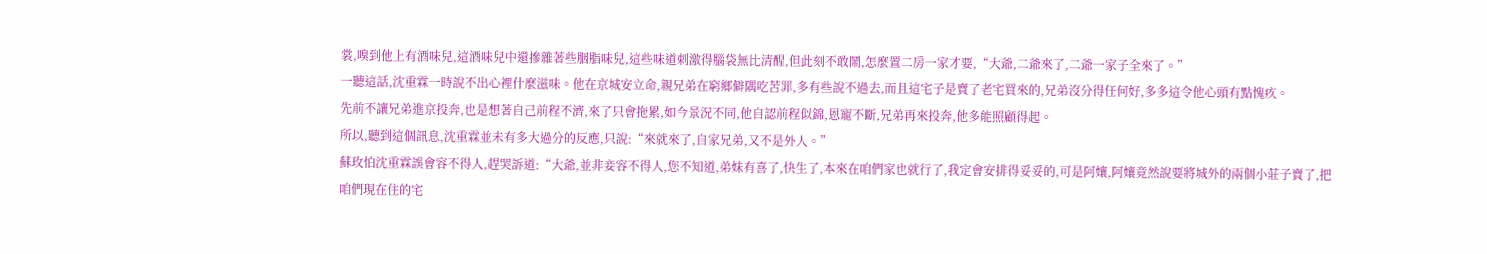裳,嗅到他上有酒味兒,這酒味兒中還摻雜著些胭脂味兒,這些味道刺激得腦袋無比清醒,但此刻不敢鬧,怎麼置二房一家才要,“大爺,二爺來了,二爺一家子全來了。”
一聽這話,沈重霖一時說不出心裡什麼滋味。他在京城安立命,親兄弟在窮鄉僻隅吃苦罪,多有些說不過去,而且這宅子是賣了老宅買來的,兄弟沒分得任何好,多多這令他心頭有點愧疚。
先前不讓兄弟進京投奔,也是想著自己前程不濟,來了只會拖累,如今景況不同,他自認前程似錦,恩寵不斷,兄弟再來投奔,他多能照顧得起。
所以,聽到這個訊息,沈重霖並未有多大過分的反應,只說:“來就來了,自家兄弟,又不是外人。”
蘇玫怕沈重霖誤會容不得人,趕哭訴道:“大爺,並非妾容不得人,您不知道,弟妹有喜了,快生了,本來在咱們家也就行了,我定會安排得妥妥的,可是阿孃,阿孃竟然說要將城外的兩個小莊子賣了,把咱們現在住的宅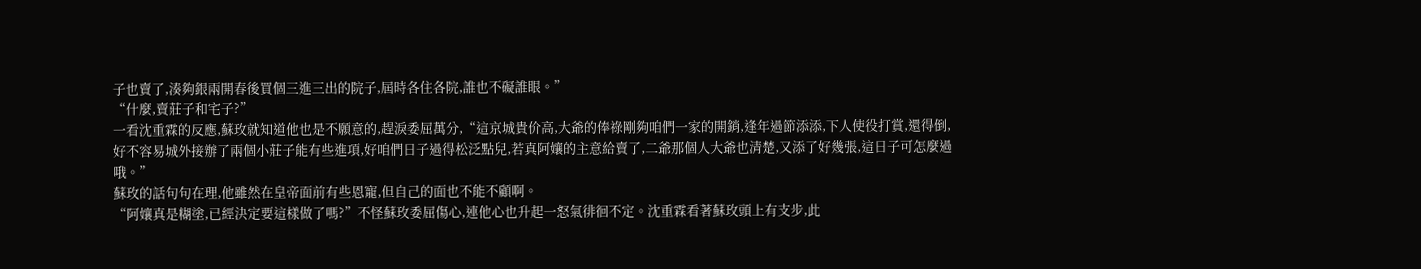子也賣了,湊夠銀兩開春後買個三進三出的院子,屆時各住各院,誰也不礙誰眼。”
“什麼,賣莊子和宅子?”
一看沈重霖的反應,蘇玫就知道他也是不願意的,趕淚委屈萬分,“這京城貴价高,大爺的俸祿剛夠咱們一家的開銷,逢年過節添添,下人使役打賞,還得倒,好不容易城外接辦了兩個小莊子能有些進項,好咱們日子過得松泛點兒,若真阿孃的主意給賣了,二爺那個人大爺也清楚,又添了好幾張,這日子可怎麼過哦。”
蘇玫的話句句在理,他雖然在皇帝面前有些恩寵,但自己的面也不能不顧啊。
“阿孃真是糊塗,已經決定要這樣做了嗎?”不怪蘇玫委屈傷心,連他心也升起一怒氣徘徊不定。沈重霖看著蘇玫頭上有支步,此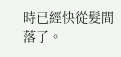時已經快從髮間落了。